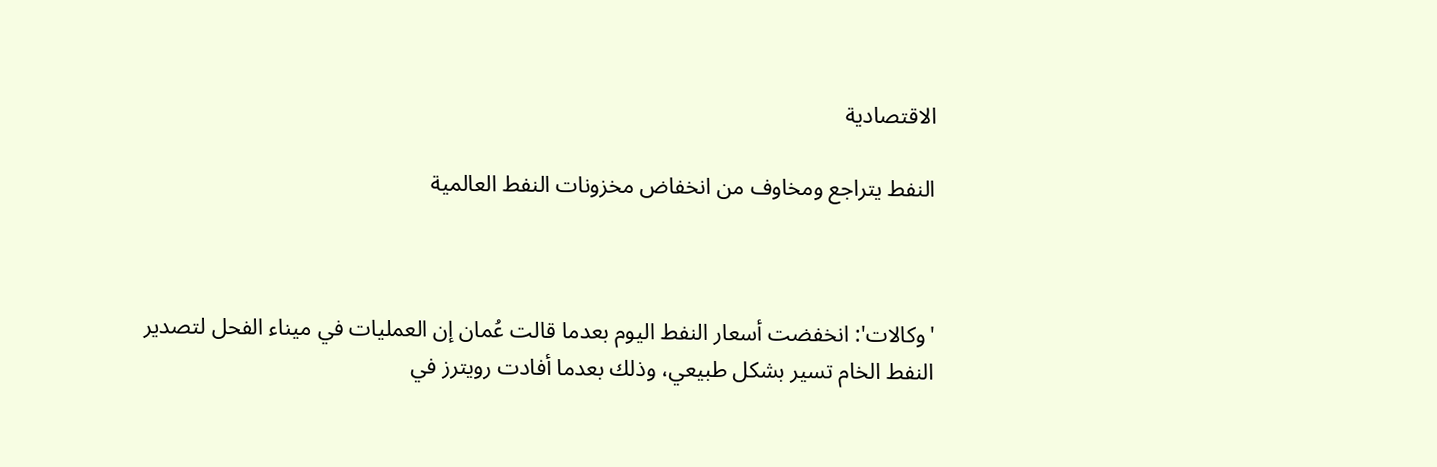الاقتصادية

النفط يتراجع ومخاوف من انخفاض مخزونات النفط العالمية



'وكالات': انخفضت أسعار النفط اليوم بعدما قالت عُمان إن العمليات في ميناء الفحل لتصدير النفط الخام تسير بشكل طبيعي، وذلك بعدما أفادت رويترز في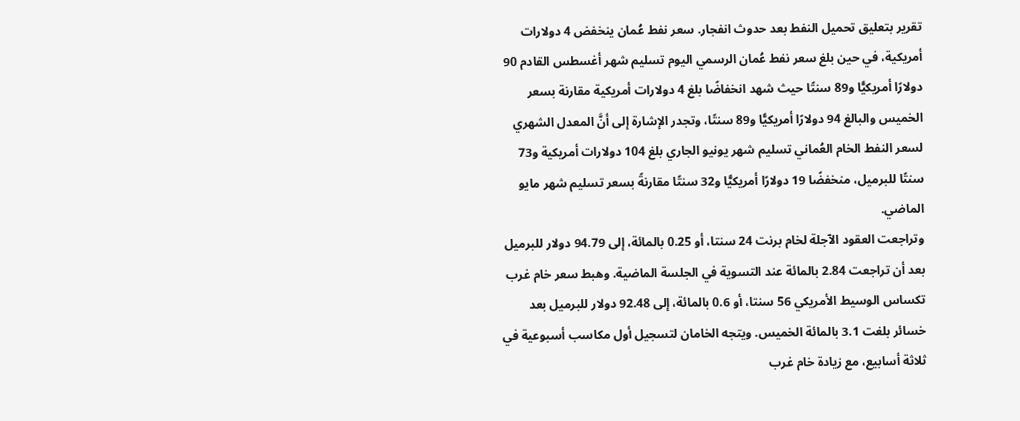تقرير بتعليق تحميل النفط بعد حدوث انفجار. سعر نفط عُمان ينخفض 4 دولارات أمريكية، في حين بلغ سعر نفط عُمان الرسمي اليوم تسليم شهر أغسطس القادم 90 دولارًا أمريكيًّا و89 سنتًا حيث شهد انخفاضًا بلغ 4 دولارات أمريكية مقارنة بسعر الخميس والبالغ 94 دولارًا أمريكيًّا و89 سنتًا، وتجدر الإشارة إلى أنَّ المعدل الشهري لسعر النفط الخام العُماني تسليم شهر يونيو الجاري بلغ 104 دولارات أمريكية و73 سنتًا للبرميل، منخفضًا 19 دولارًا أمريكيًّا و32 سنتًا مقارنةً بسعر تسليم شهر مايو الماضي.
وتراجعت العقود الآجلة لخام برنت 24 سنتا، أو 0.25 بالمائة، إلى 94.79 دولار للبرميل بعد أن تراجعت 2.84 بالمائة عند التسوية في الجلسة الماضية. وهبط سعر خام غرب تكساس الوسيط الأمريكي 56 سنتا، أو 0.6 بالمائة، إلى 92.48 دولار للبرميل بعد خسائر بلغت 3.1 بالمائة الخميس. ويتجه الخامان لتسجيل أول مكاسب أسبوعية في ثلاثة أسابيع، مع زيادة خام غرب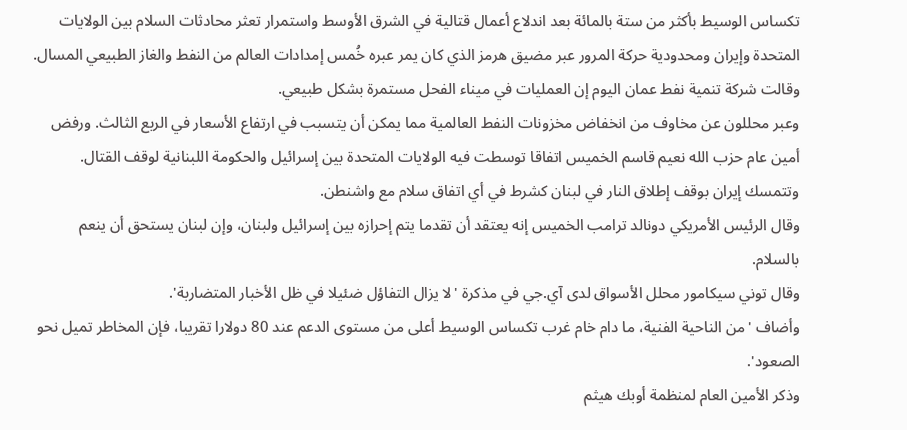تكساس الوسيط بأكثر من ستة بالمائة بعد اندلاع أعمال قتالية في الشرق الأوسط واستمرار تعثر محادثات السلام بين الولايات المتحدة ‌وإيران ومحدودية حركة المرور عبر مضيق هرمز الذي كان يمر عبره خُمس إمدادات العالم من النفط والغاز الطبيعي المسال.
وقالت شركة تنمية نفط عمان اليوم إن العمليات ‌في ميناء الفحل مستمرة بشكل طبيعي.
وعبر محللون عن مخاوف من انخفاض مخزونات النفط العالمية مما يمكن أن يتسبب في ارتفاع الأسعار في الربع الثالث. ورفض أمين عام حزب ‌الله نعيم قاسم الخميس اتفاقا توسطت فيه الولايات المتحدة بين إسرائيل والحكومة اللبنانية لوقف القتال. وتتمسك إيران بوقف إطلاق النار في لبنان كشرط في أي اتفاق سلام ‌مع واشنطن.
وقال الرئيس الأمريكي دونالد ترامب الخميس إنه يعتقد أن تقدما يتم إحرازه بين إسرائيل ولبنان، وإن لبنان يستحق أن ينعم بالسلام.
وقال توني سيكامور محلل الأسواق لدى آي.جي في مذكرة 'لا يزال التفاؤل ضئيلا في ظل الأخبار المتضاربة'.
وأضاف 'من الناحية الفنية، ما دام خام غرب تكساس الوسيط أعلى من مستوى الدعم عند 80 دولارا تقريبا، فإن المخاطر تميل نحو الصعود'.
وذكر الأمين العام لمنظمة أوبك هيثم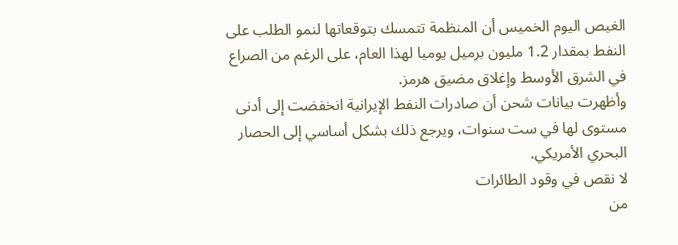الغيص اليوم الخميس أن المنظمة تتمسك بتوقعاتها لنمو الطلب على النفط بمقدار 1.2 مليون برميل يوميا لهذا العام، على الرغم من الصراع في الشرق الأوسط وإغلاق مضيق هرمز.
وأظهرت بيانات شحن أن صادرات النفط الإيرانية انخفضت إلى أدنى مستوى لها في ست سنوات، ويرجع ذلك بشكل أساسي إلى الحصار البحري الأمريكي.
لا نقص في وقود الطائرات
من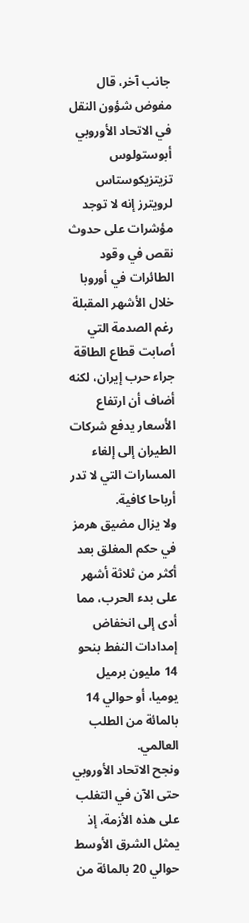جانب آخر، قال مفوض شؤون النقل في الاتحاد الأوروبي أبوستولوس تزيتزيكوستاس لرويترز إنه لا توجد مؤشرات على حدوث نقص في وقود الطائرات في أوروبا خلال الأشهر المقبلة رغم الصدمة التي أصابت قطاع الطاقة جراء حرب إيران، لكنه أضاف أن ارتفاع الأسعار يدفع شركات الطيران إلى إلغاء المسارات التي لا تدر أرباحا كافية.
ولا يزال مضيق هرمز في حكم المغلق بعد أكثر من ثلاثة أشهر على بدء الحرب، مما أدى إلى انخفاض إمدادات النفط بنحو 14 مليون برميل يوميا، أو حوالي 14 بالمائة من الطلب العالمي.
ونجح الاتحاد الأوروبي حتى الآن في التغلب على هذه الأزمة، إذ يمثل الشرق الأوسط حوالي 20 بالمائة من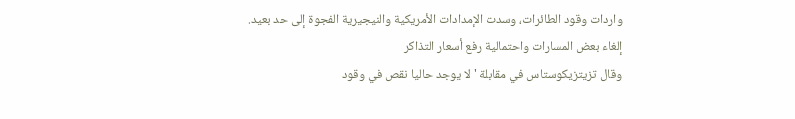واردات وقود الطائرات، وسدت الإمدادات ‌الأمريكية والنيجيرية الفجوة إلى حد بعيد.
إلغاء بعض المسارات واحتمالية رفع أسعار التذاكر
وقال تزيتزيكوستاس في مقابلة 'لا يوجد حاليا نقص في وقود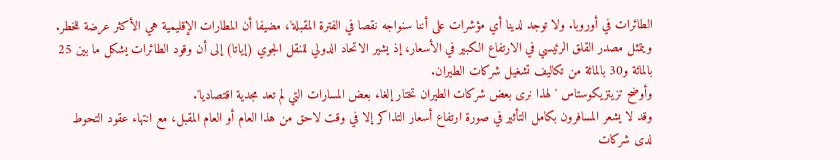الطائرات في أوروبا. ولا ‌توجد لدينا أي مؤشرات على أننا سنواجه نقصا في الفترة المقبلة'، مضيفا أن المطارات الإقليمية هي الأكثر عرضة للخطر.
ويتمثل مصدر القلق الرئيسي في الارتفاع الكبير في الأسعار، إذ يشير الاتحاد الدولي للنقل الجوي (إياتا) إلى أن وقود الطائرات يشكل ما بين 25 بالمائة و30 بالمائة من تكاليف تشغيل شركات الطيران.
وأوضح تزيتزيكوستاس 'لهذا نرى بعض شركات الطيران تختار إلغاء بعض المسارات التي ‌لم تعد مجدية اقتصاديا'.
وقد لا يشعر المسافرون بكامل التأثير في صورة ارتفاع أسعار التذاكر إلا في وقت لاحق من هذا العام أو العام المقبل، مع ‌انتهاء عقود التحوط لدى شركات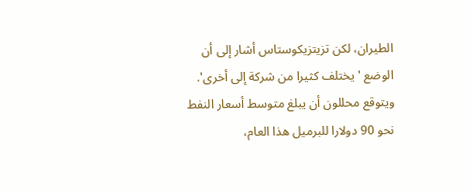الطيران، لكن تزيتزيكوستاس أشار إلى أن الوضع 'يختلف كثيرا من شركة إلى أخرى'.
ويتوقع محللون أن يبلغ متوسط أسعار النفط نحو 90 دولارا للبرميل هذا العام،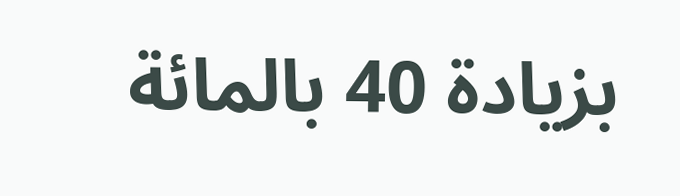بزيادة 40 بالمائة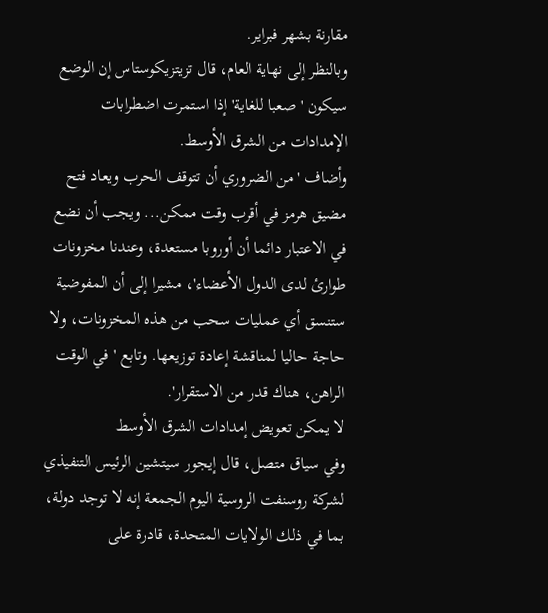مقارنة بشهر فبراير.
وبالنظر إلى نهاية العام، قال تزيتزيكوستاس إن الوضع سيكون 'صعبا للغاية' إذا استمرت اضطرابات الإمدادات من الشرق الأوسط.
وأضاف 'من الضروري أن تتوقف الحرب ويعاد فتح مضيق هرمز في أقرب وقت ممكن... ويجب أن نضع في الاعتبار دائما أن أوروبا مستعدة، وعندنا مخزونات طوارئ لدى الدول الأعضاء'، مشيرا إلى أن المفوضية ستنسق أي عمليات سحب من هذه المخزونات، ولا حاجة حاليا لمناقشة إعادة توزيعها. وتابع 'في الوقت الراهن، هناك قدر من الاستقرار'.
لا يمكن تعويض إمدادات الشرق الأوسط
وفي سياق متصل، قال إيجور سيتشين الرئيس التنفيذي لشركة روسنفت الروسية اليوم الجمعة إنه لا توجد دولة، بما في ‌ذلك الولايات المتحدة، قادرة على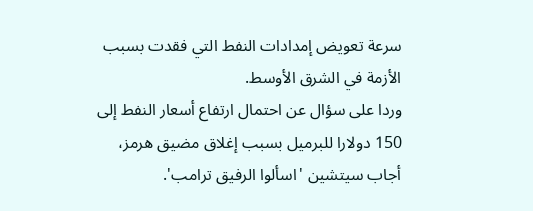سرعة تعويض ‌إمدادات النفط التي فقدت بسبب الأزمة في الشرق الأوسط.
وردا على ‌سؤال عن احتمال ارتفاع أسعار ‌النفط إلى 150 دولارا للبرميل بسبب إغلاق مضيق هرمز، أجاب سيتشين 'اسألوا الرفيق ترامب'.